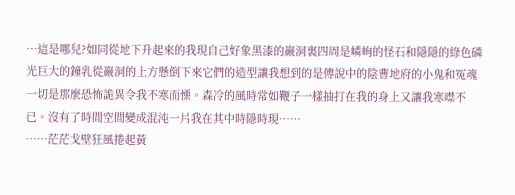…這是哪兒?如同從地下升起來的我現自己好象黑漆的巖洞裏四周是嶙峋的怪石和隱隱的綠色磷光巨大的鐘乳從巖洞的上方懸倒下來它們的造型讓我想到的是傳說中的陰曹地府的小鬼和冤魂一切是那麼恐怖詭異令我不寒而慄。森冷的風時常如鞭子一樣抽打在我的身上又讓我寒噤不已。沒有了時間空間變成混沌一片我在其中時隱時現……
……茫茫戈壁狂風捲起黃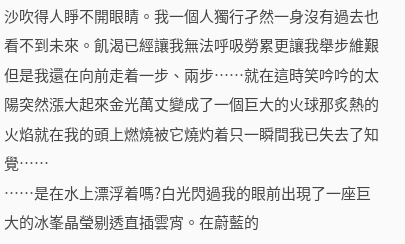沙吹得人睜不開眼睛。我一個人獨行孑然一身沒有過去也看不到未來。飢渴已經讓我無法呼吸勞累更讓我舉步維艱但是我還在向前走着一步、兩步……就在這時笑吟吟的太陽突然漲大起來金光萬丈變成了一個巨大的火球那炙熱的火焰就在我的頭上燃燒被它燒灼着只一瞬間我已失去了知覺……
……是在水上漂浮着嗎?白光閃過我的眼前出現了一座巨大的冰峯晶瑩剔透直插雲宵。在蔚藍的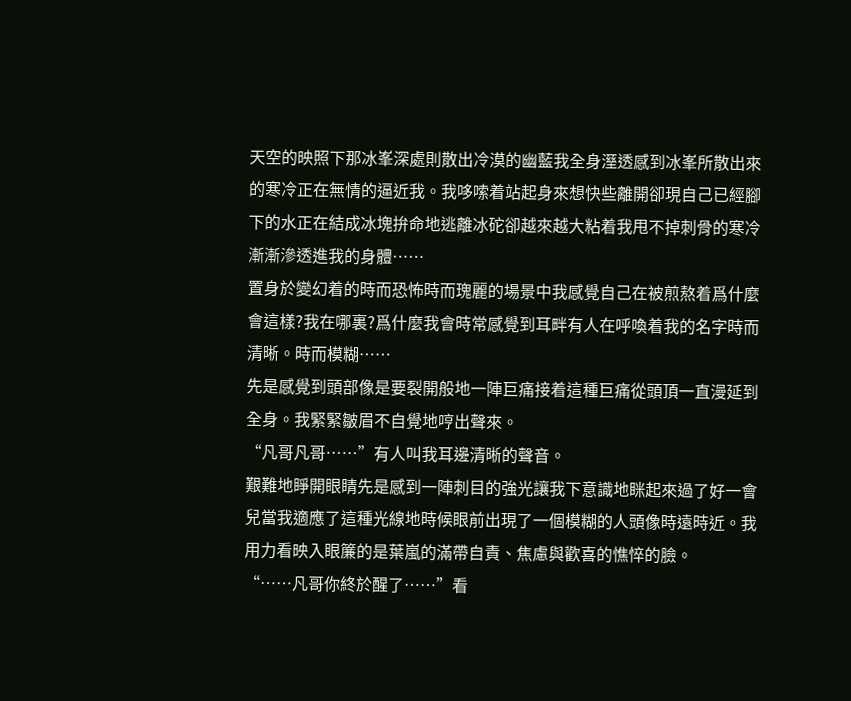天空的映照下那冰峯深處則散出冷漠的幽藍我全身溼透感到冰峯所散出來的寒冷正在無情的逼近我。我哆嗦着站起身來想快些離開卻現自己已經腳下的水正在結成冰塊拚命地逃離冰砣卻越來越大粘着我甩不掉刺骨的寒冷漸漸滲透進我的身體……
置身於變幻着的時而恐怖時而瑰麗的場景中我感覺自己在被煎熬着爲什麼會這樣?我在哪裏?爲什麼我會時常感覺到耳畔有人在呼喚着我的名字時而清晰。時而模糊……
先是感覺到頭部像是要裂開般地一陣巨痛接着這種巨痛從頭頂一直漫延到全身。我緊緊皺眉不自覺地哼出聲來。
“凡哥凡哥……”有人叫我耳邊清晰的聲音。
艱難地睜開眼睛先是感到一陣刺目的強光讓我下意識地眯起來過了好一會兒當我適應了這種光線地時候眼前出現了一個模糊的人頭像時遠時近。我用力看映入眼簾的是葉嵐的滿帶自責、焦慮與歡喜的憔悴的臉。
“……凡哥你終於醒了……”看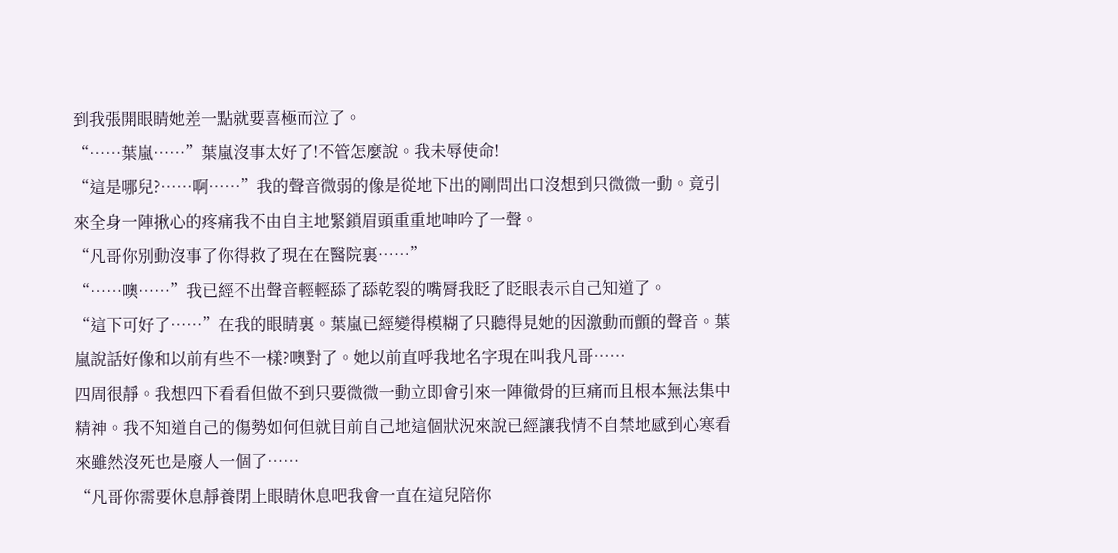到我張開眼睛她差一點就要喜極而泣了。
“……葉嵐……”葉嵐沒事太好了!不管怎麼說。我未辱使命!
“這是哪兒?……啊……”我的聲音微弱的像是從地下出的剛問出口沒想到只微微一動。竟引來全身一陣揪心的疼痛我不由自主地緊鎖眉頭重重地呻吟了一聲。
“凡哥你別動沒事了你得救了現在在醫院裏……”
“……噢……”我已經不出聲音輕輕舔了舔乾裂的嘴脣我眨了眨眼表示自己知道了。
“這下可好了……”在我的眼睛裏。葉嵐已經變得模糊了只聽得見她的因激動而顫的聲音。葉嵐說話好像和以前有些不一樣?噢對了。她以前直呼我地名字現在叫我凡哥……
四周很靜。我想四下看看但做不到只要微微一動立即會引來一陣徹骨的巨痛而且根本無法集中精神。我不知道自己的傷勢如何但就目前自己地這個狀況來說已經讓我情不自禁地感到心寒看來雖然沒死也是廢人一個了……
“凡哥你需要休息靜養閉上眼睛休息吧我會一直在這兒陪你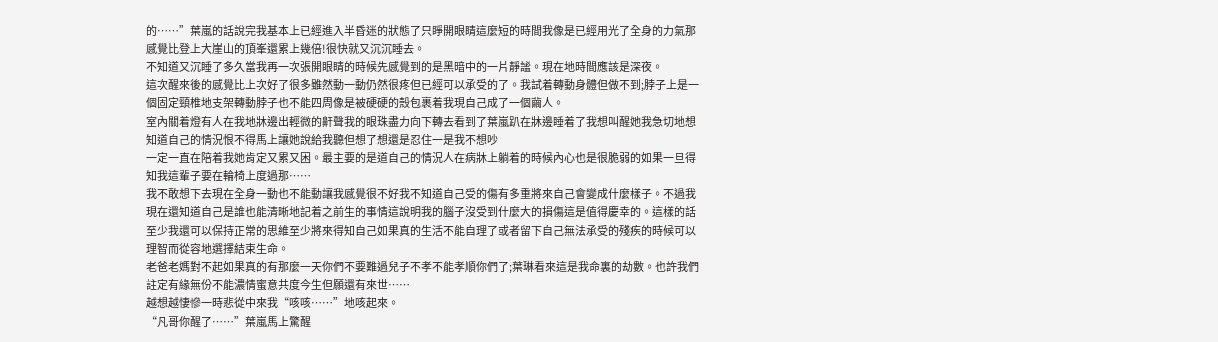的……”葉嵐的話說完我基本上已經進入半昏迷的狀態了只睜開眼睛這麼短的時間我像是已經用光了全身的力氣那感覺比登上大崖山的頂峯還累上幾倍!很快就又沉沉睡去。
不知道又沉睡了多久當我再一次張開眼睛的時候先感覺到的是黑暗中的一片靜謐。現在地時間應該是深夜。
這次醒來後的感覺比上次好了很多雖然動一動仍然很疼但已經可以承受的了。我試着轉動身體但做不到;脖子上是一個固定頸椎地支架轉動脖子也不能四周像是被硬硬的殼包裹着我現自己成了一個繭人。
室內關着燈有人在我地牀邊出輕微的鼾聲我的眼珠盡力向下轉去看到了葉嵐趴在牀邊睡着了我想叫醒她我急切地想知道自己的情況恨不得馬上讓她說給我聽但想了想還是忍住一是我不想吵
一定一直在陪着我她肯定又累又困。最主要的是道自己的情況人在病牀上躺着的時候內心也是很脆弱的如果一旦得知我這輩子要在輪椅上度過那……
我不敢想下去現在全身一動也不能動讓我感覺很不好我不知道自己受的傷有多重將來自己會變成什麼樣子。不過我現在還知道自己是誰也能清晰地記着之前生的事情這說明我的腦子沒受到什麼大的損傷這是值得慶幸的。這樣的話至少我還可以保持正常的思維至少將來得知自己如果真的生活不能自理了或者留下自己無法承受的殘疾的時候可以理智而從容地選擇結束生命。
老爸老媽對不起如果真的有那麼一天你們不要難過兒子不孝不能孝順你們了;葉琳看來這是我命裏的劫數。也許我們註定有緣無份不能濃情蜜意共度今生但願還有來世……
越想越悽慘一時悲從中來我“咳咳……”地咳起來。
“凡哥你醒了……”葉嵐馬上驚醒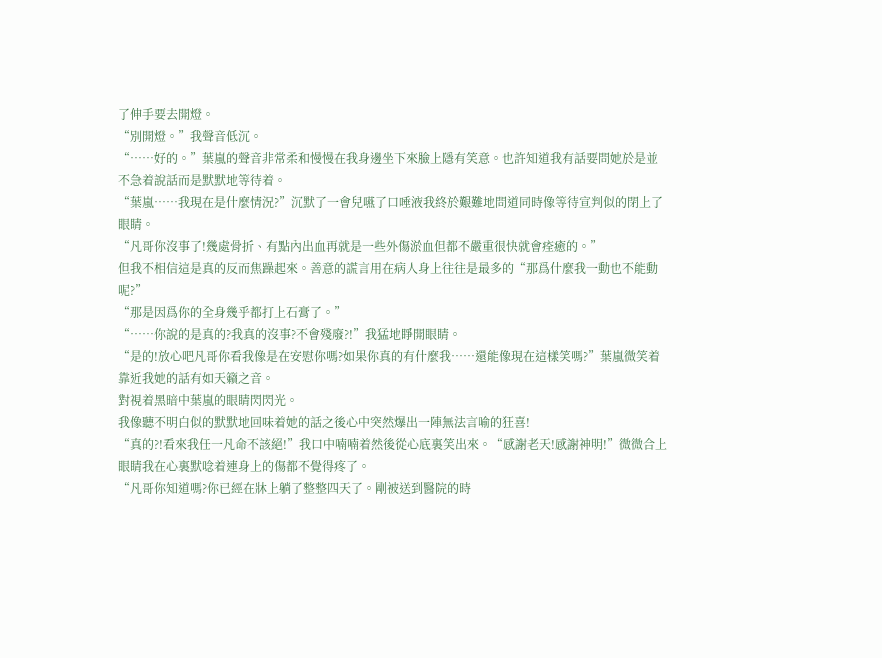了伸手要去開燈。
“別開燈。”我聲音低沉。
“……好的。”葉嵐的聲音非常柔和慢慢在我身邊坐下來臉上隱有笑意。也許知道我有話要問她於是並不急着說話而是默默地等待着。
“葉嵐……我現在是什麼情況?”沉默了一會兒嚥了口唾液我終於艱難地問道同時像等待宣判似的閉上了眼睛。
“凡哥你沒事了!幾處骨折、有點內出血再就是一些外傷淤血但都不嚴重很快就會痊癒的。”
但我不相信這是真的反而焦躁起來。善意的謊言用在病人身上往往是最多的“那爲什麼我一動也不能動呢?”
“那是因爲你的全身幾乎都打上石膏了。”
“……你說的是真的?我真的沒事?不會殘廢?!”我猛地睜開眼睛。
“是的!放心吧凡哥你看我像是在安慰你嗎?如果你真的有什麼我……還能像現在這樣笑嗎?”葉嵐微笑着靠近我她的話有如天籟之音。
對視着黑暗中葉嵐的眼睛閃閃光。
我像聽不明白似的默默地回味着她的話之後心中突然爆出一陣無法言喻的狂喜!
“真的?!看來我任一凡命不該絕!”我口中喃喃着然後從心底裏笑出來。“感謝老天!感謝神明!”微微合上眼睛我在心裏默唸着連身上的傷都不覺得疼了。
“凡哥你知道嗎?你已經在牀上躺了整整四天了。剛被送到醫院的時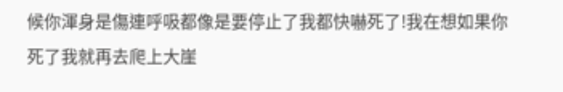候你渾身是傷連呼吸都像是要停止了我都快嚇死了!我在想如果你死了我就再去爬上大崖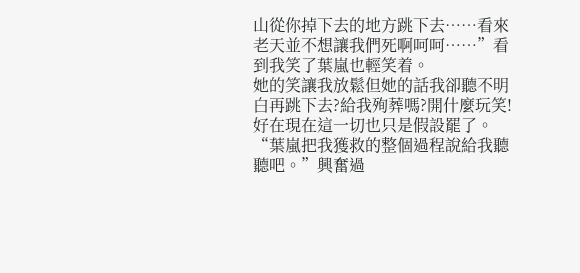山從你掉下去的地方跳下去……看來老天並不想讓我們死啊呵呵……”看到我笑了葉嵐也輕笑着。
她的笑讓我放鬆但她的話我卻聽不明白再跳下去?給我殉葬嗎?開什麼玩笑!好在現在這一切也只是假設罷了。
“葉嵐把我獲救的整個過程說給我聽聽吧。”興奮過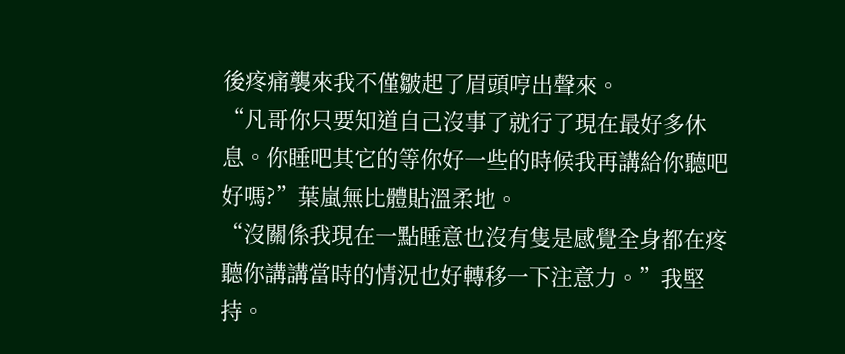後疼痛襲來我不僅皺起了眉頭哼出聲來。
“凡哥你只要知道自己沒事了就行了現在最好多休息。你睡吧其它的等你好一些的時候我再講給你聽吧好嗎?”葉嵐無比體貼溫柔地。
“沒關係我現在一點睡意也沒有隻是感覺全身都在疼聽你講講當時的情況也好轉移一下注意力。”我堅持。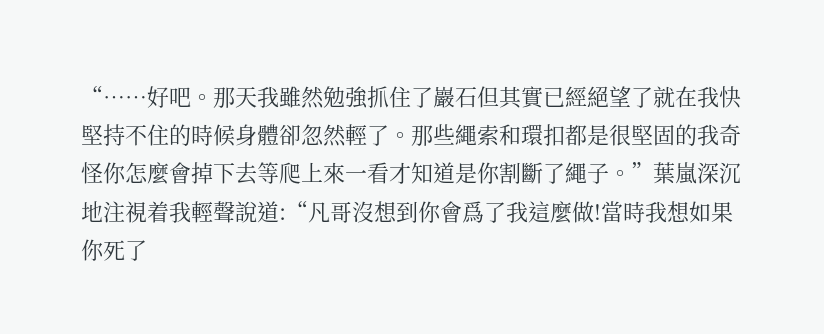“……好吧。那天我雖然勉強抓住了巖石但其實已經絕望了就在我快堅持不住的時候身體卻忽然輕了。那些繩索和環扣都是很堅固的我奇怪你怎麼會掉下去等爬上來一看才知道是你割斷了繩子。”葉嵐深沉地注視着我輕聲說道:“凡哥沒想到你會爲了我這麼做!當時我想如果你死了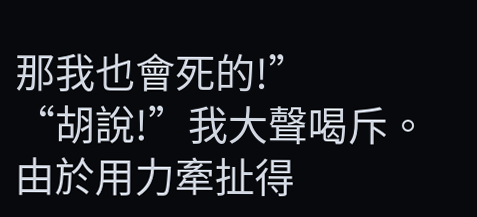那我也會死的!”
“胡說!”我大聲喝斥。由於用力牽扯得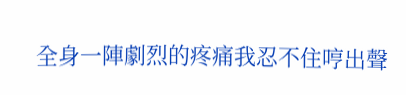全身一陣劇烈的疼痛我忍不住哼出聲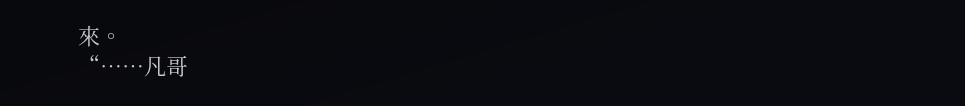來。
“……凡哥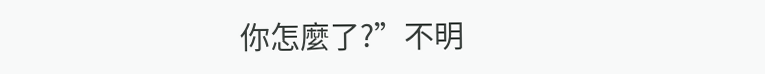你怎麼了?”不明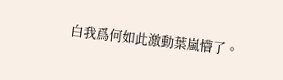白我爲何如此激動葉嵐懵了。